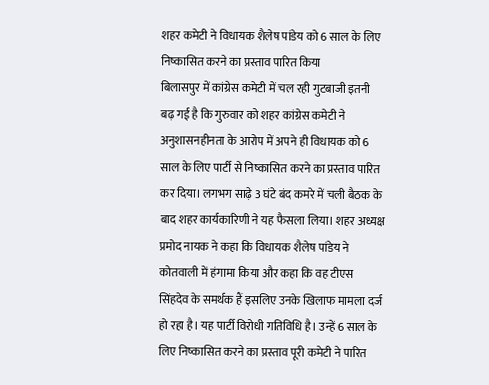शहर कमेटी ने विधायक शैलेष पांडेय को 6 साल के लिए निष्कासित करने का प्रस्ताव पारित किया
बिलासपुर में कांग्रेस कमेटी में चल रही गुटबाजी इतनी बढ़ गई है कि गुरुवार को शहर कांग्रेस कमेटी ने अनुशासनहीनता के आरोप में अपने ही विधायक को 6 साल के लिए पार्टी से निष्कासित करने का प्रस्ताव पारित कर दिया। लगभग साढ़े 3 घंटे बंद कमरे में चली बैठक के बाद शहर कार्यकारिणी ने यह फैसला लिया। शहर अध्यक्ष प्रमोद नायक ने कहा कि विधायक शैलेष पांडेय ने कोतवाली में हंगामा किया और कहा कि वह टीएस सिंहदेव के समर्थक हैं इसलिए उनके खिलाफ मामला दर्ज हो रहा है। यह पार्टी विरोधी गतिविधि है। उन्हें 6 साल के लिए निष्कासित करने का प्रस्ताव पूरी कमेटी ने पारित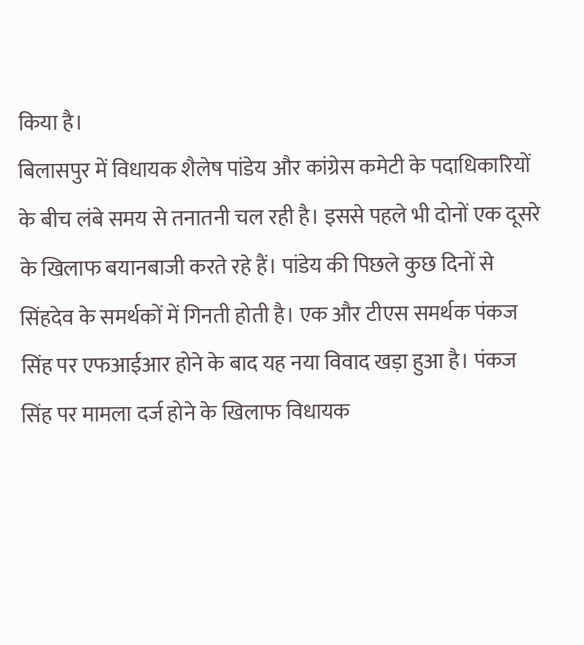किया है।
बिलासपुर में विधायक शैलेष पांडेय और कांग्रेस कमेटी के पदाधिकारियों के बीच लंबे समय से तनातनी चल रही है। इससे पहले भी दोनों एक दूसरे के खिलाफ बयानबाजी करते रहे हैं। पांडेय की पिछले कुछ दिनों से सिंहदेव के समर्थकों में गिनती होती है। एक और टीएस समर्थक पंकज सिंह पर एफआईआर होने के बाद यह नया विवाद खड़ा हुआ है। पंकज सिंह पर मामला दर्ज होने के खिलाफ विधायक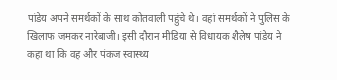पांडेय अपने समर्थकों के साथ कोतवाली पहुंचे थे। वहां समर्थकों ने पुलिस के खिलाफ जमकर नारेबाजी। इसी दौरान मीडिया से विधायक शैलेष पांडेय ने कहा था कि वह और पंकज स्वास्थ्य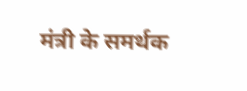मंत्री के समर्थक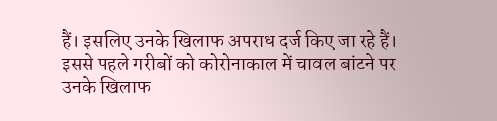हैं। इसलिए उनके खिलाफ अपराध दर्ज किए जा रहे हैं। इससे पहले गरीबों को कोरोनाकाल में चावल बांटने पर उनके खिलाफ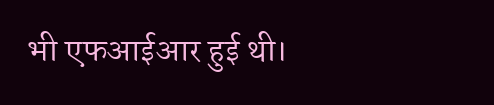भी एफआईआर हुई थी।